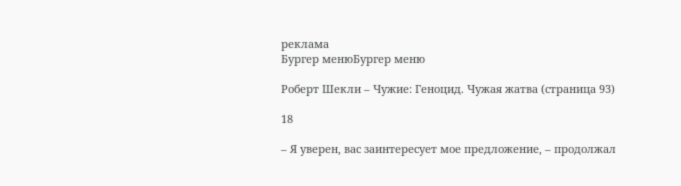реклама
Бургер менюБургер меню

Роберт Шекли – Чужие: Геноцид. Чужая жатва (страница 93)

18

– Я уверен, вас заинтересует мое предложение, – продолжал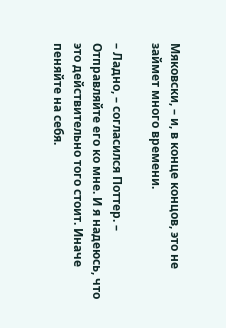Мяковски, – и, в конце концов, это не займет много времени.

– Ладно, – согласился Поттер. – Отправляйте его ко мне. И я надеюсь, что это действительно того стоит. Иначе пеняйте на себя.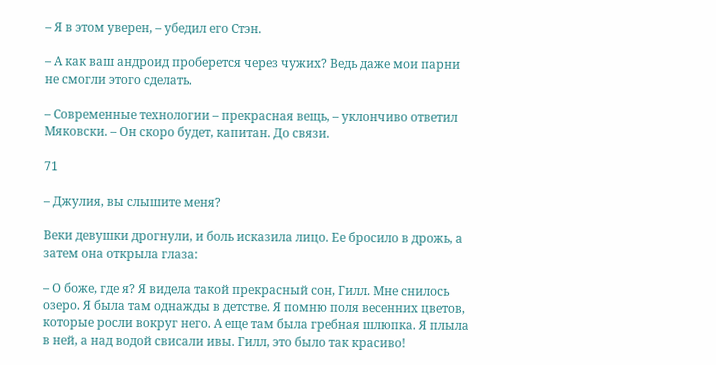– Я в этом уверен, – убедил его Стэн.

– А как ваш андроид проберется через чужих? Ведь даже мои парни не смогли этого сделать.

– Современные технологии – прекрасная вещь, – уклончиво ответил Мяковски. – Он скоро будет, капитан. До связи.

71

– Джулия, вы слышите меня?

Веки девушки дрогнули, и боль исказила лицо. Ее бросило в дрожь, а затем она открыла глаза:

– О боже, где я? Я видела такой прекрасный сон, Гилл. Мне снилось озеро. Я была там однажды в детстве. Я помню поля весенних цветов, которые росли вокруг него. А еще там была гребная шлюпка. Я плыла в ней, а над водой свисали ивы. Гилл, это было так красиво!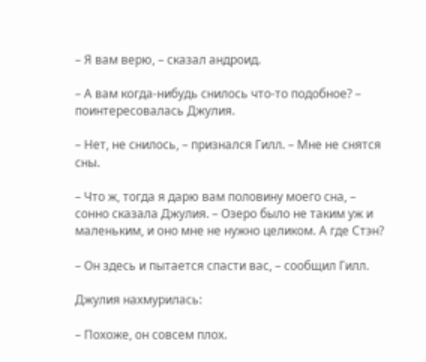– Я вам верю, – сказал андроид.

– А вам когда-нибудь снилось что-то подобное? – поинтересовалась Джулия.

– Нет, не снилось, – признался Гилл. – Мне не снятся сны.

– Что ж, тогда я дарю вам половину моего сна, – сонно сказала Джулия. – Озеро было не таким уж и маленьким, и оно мне не нужно целиком. А где Стэн?

– Он здесь и пытается спасти вас, – сообщил Гилл.

Джулия нахмурилась:

– Похоже, он совсем плох.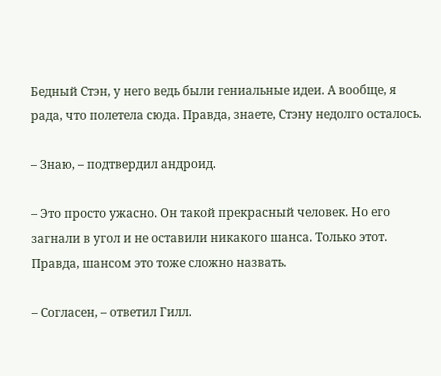Бедный Стэн, у него ведь были гениальные идеи. А вообще, я рада, что полетела сюда. Правда, знаете, Стэну недолго осталось.

– Знаю, – подтвердил андроид.

– Это просто ужасно. Он такой прекрасный человек. Но его загнали в угол и не оставили никакого шанса. Только этот. Правда, шансом это тоже сложно назвать.

– Согласен, – ответил Гилл.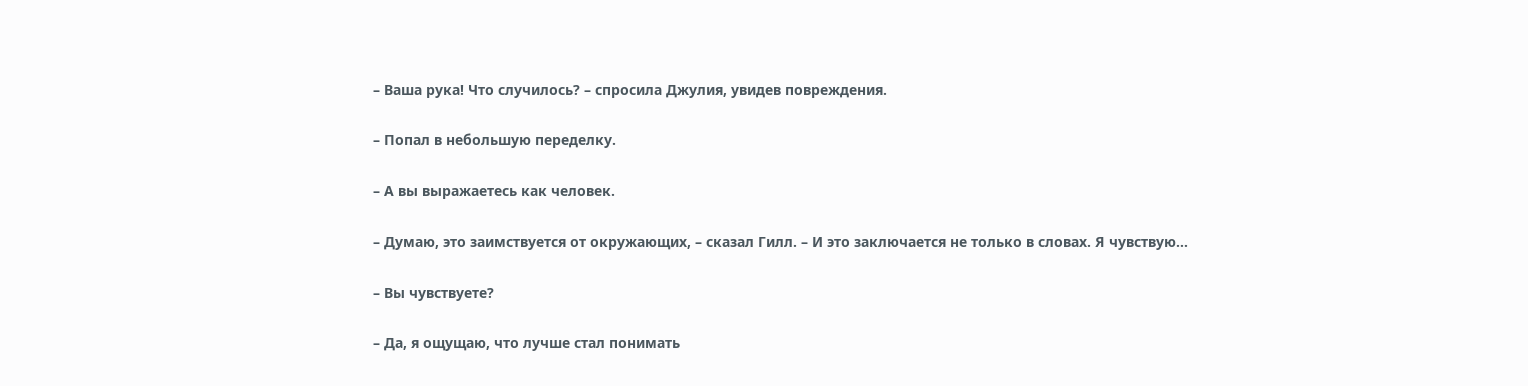– Ваша рука! Что случилось? – спросила Джулия, увидев повреждения.

– Попал в небольшую переделку.

– А вы выражаетесь как человек.

– Думаю, это заимствуется от окружающих, – сказал Гилл. – И это заключается не только в словах. Я чувствую…

– Вы чувствуете?

– Да, я ощущаю, что лучше стал понимать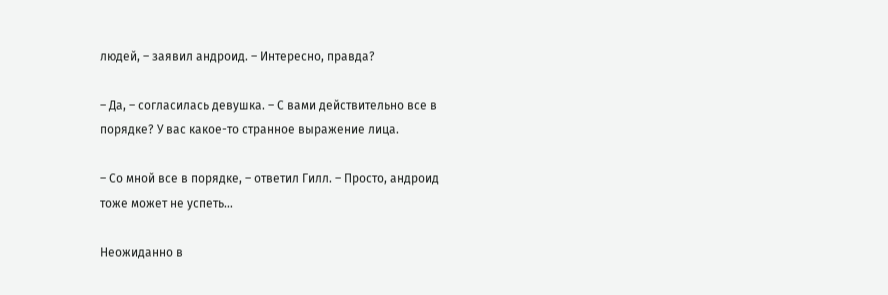людей, – заявил андроид. – Интересно, правда?

– Да, – согласилась девушка. – С вами действительно все в порядке? У вас какое-то странное выражение лица.

– Со мной все в порядке, – ответил Гилл. – Просто, андроид тоже может не успеть…

Неожиданно в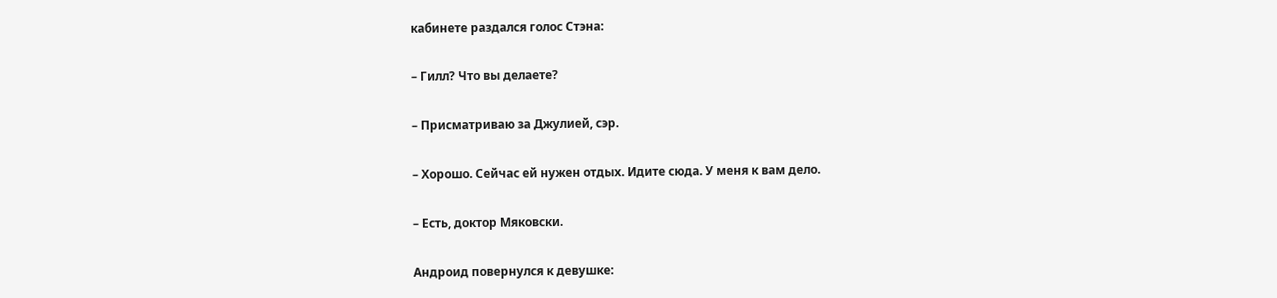кабинете раздался голос Стэна:

– Гилл? Что вы делаете?

– Присматриваю за Джулией, сэр.

– Хорошо. Сейчас ей нужен отдых. Идите сюда. У меня к вам дело.

– Есть, доктор Мяковски.

Андроид повернулся к девушке: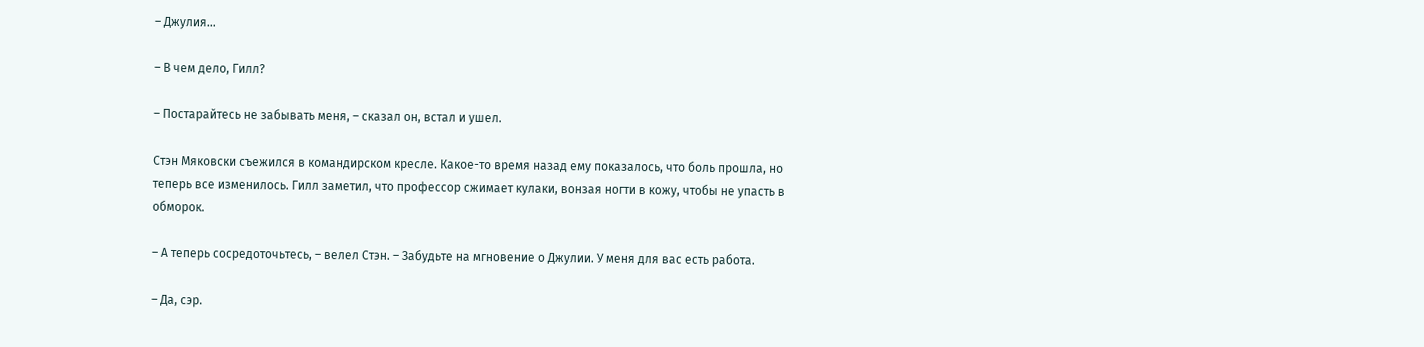– Джулия…

– В чем дело, Гилл?

– Постарайтесь не забывать меня, – сказал он, встал и ушел.

Стэн Мяковски съежился в командирском кресле. Какое-то время назад ему показалось, что боль прошла, но теперь все изменилось. Гилл заметил, что профессор сжимает кулаки, вонзая ногти в кожу, чтобы не упасть в обморок.

– А теперь сосредоточьтесь, – велел Стэн. – Забудьте на мгновение о Джулии. У меня для вас есть работа.

– Да, сэр.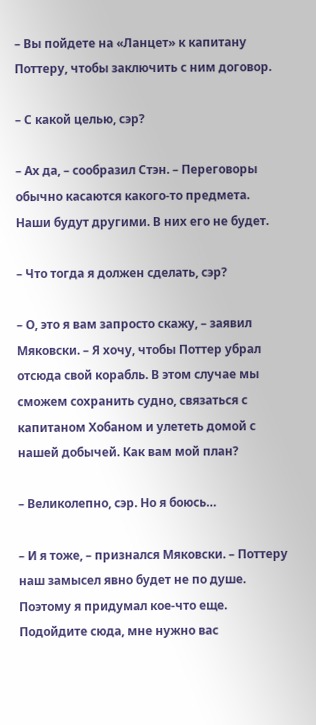– Вы пойдете на «Ланцет» к капитану Поттеру, чтобы заключить с ним договор.

– С какой целью, сэр?

– Ах да, – сообразил Стэн. – Переговоры обычно касаются какого-то предмета. Наши будут другими. В них его не будет.

– Что тогда я должен сделать, сэр?

– О, это я вам запросто скажу, – заявил Мяковски. – Я хочу, чтобы Поттер убрал отсюда свой корабль. В этом случае мы сможем сохранить судно, связаться с капитаном Хобаном и улететь домой с нашей добычей. Как вам мой план?

– Великолепно, сэр. Но я боюсь…

– И я тоже, – признался Мяковски. – Поттеру наш замысел явно будет не по душе. Поэтому я придумал кое-что еще. Подойдите сюда, мне нужно вас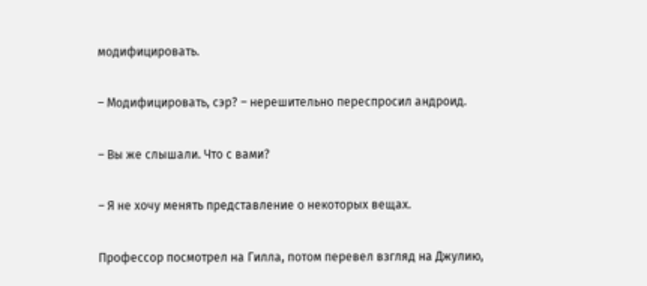модифицировать.

– Модифицировать, сэр? – нерешительно переспросил андроид.

– Вы же слышали. Что с вами?

– Я не хочу менять представление о некоторых вещах.

Профессор посмотрел на Гилла, потом перевел взгляд на Джулию,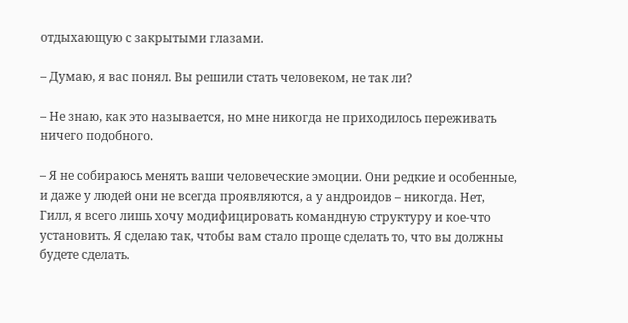отдыхающую с закрытыми глазами.

– Думаю, я вас понял. Вы решили стать человеком, не так ли?

– Не знаю, как это называется, но мне никогда не приходилось переживать ничего подобного.

– Я не собираюсь менять ваши человеческие эмоции. Они редкие и особенные, и даже у людей они не всегда проявляются, а у андроидов – никогда. Нет, Гилл, я всего лишь хочу модифицировать командную структуру и кое-что установить. Я сделаю так, чтобы вам стало проще сделать то, что вы должны будете сделать.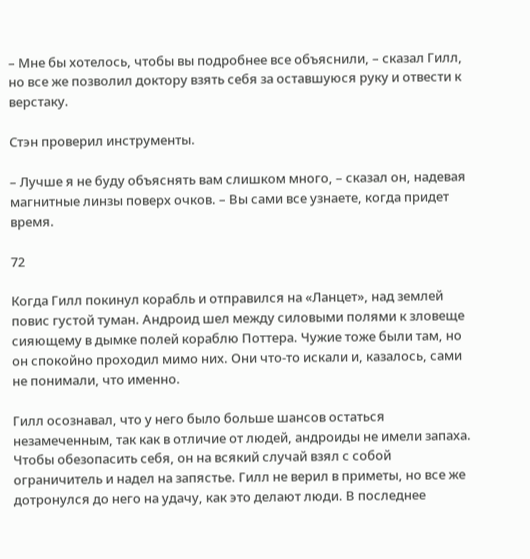– Мне бы хотелось, чтобы вы подробнее все объяснили, – сказал Гилл, но все же позволил доктору взять себя за оставшуюся руку и отвести к верстаку.

Стэн проверил инструменты.

– Лучше я не буду объяснять вам слишком много, – сказал он, надевая магнитные линзы поверх очков. – Вы сами все узнаете, когда придет время.

72

Когда Гилл покинул корабль и отправился на «Ланцет», над землей повис густой туман. Андроид шел между силовыми полями к зловеще сияющему в дымке полей кораблю Поттера. Чужие тоже были там, но он спокойно проходил мимо них. Они что-то искали и, казалось, сами не понимали, что именно.

Гилл осознавал, что у него было больше шансов остаться незамеченным, так как в отличие от людей, андроиды не имели запаха. Чтобы обезопасить себя, он на всякий случай взял с собой ограничитель и надел на запястье. Гилл не верил в приметы, но все же дотронулся до него на удачу, как это делают люди. В последнее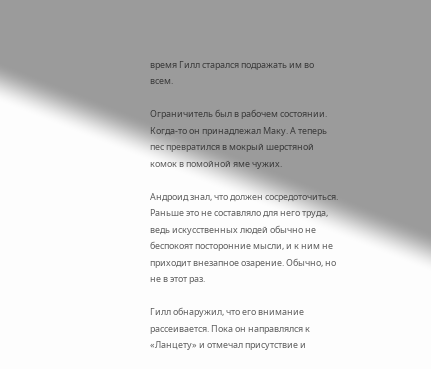время Гилл старался подражать им во всем.

Ограничитель был в рабочем состоянии. Когда-то он принадлежал Маку. А теперь пес превратился в мокрый шерстяной комок в помойной яме чужих.

Андроид знал, что должен сосредоточиться. Раньше это не составляло для него труда, ведь искусственных людей обычно не беспокоят посторонние мысли, и к ним не приходит внезапное озарение. Обычно, но не в этот раз.

Гилл обнаружил, что его внимание рассеивается. Пока он направлялся к «Ланцету» и отмечал присутствие и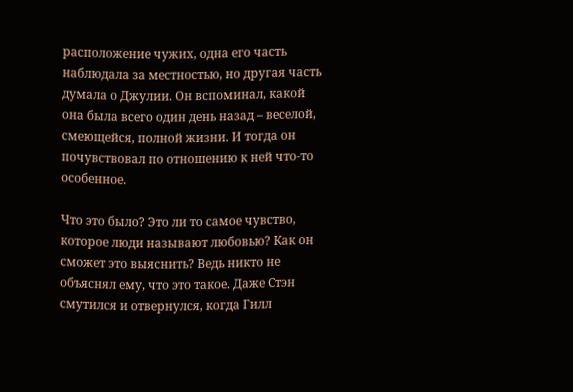расположение чужих, одна его часть наблюдала за местностью, но другая часть думала о Джулии. Он вспоминал, какой она была всего один день назад – веселой, смеющейся, полной жизни. И тогда он почувствовал по отношению к ней что-то особенное.

Что это было? Это ли то самое чувство, которое люди называют любовью? Как он сможет это выяснить? Ведь никто не объяснял ему, что это такое. Даже Стэн смутился и отвернулся, когда Гилл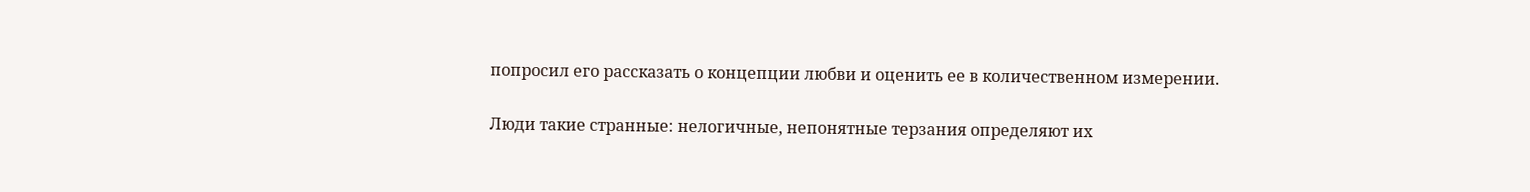попросил его рассказать о концепции любви и оценить ее в количественном измерении.

Люди такие странные: нелогичные, непонятные терзания определяют их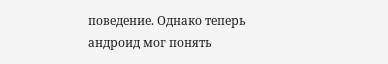поведение. Однако теперь андроид мог понять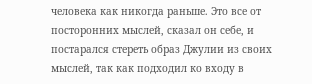человека как никогда раньше. Это все от посторонних мыслей, сказал он себе, и постарался стереть образ Джулии из своих мыслей, так как подходил ко входу в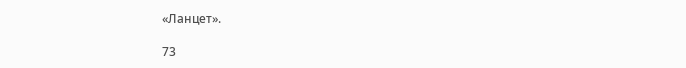«Ланцет».

73